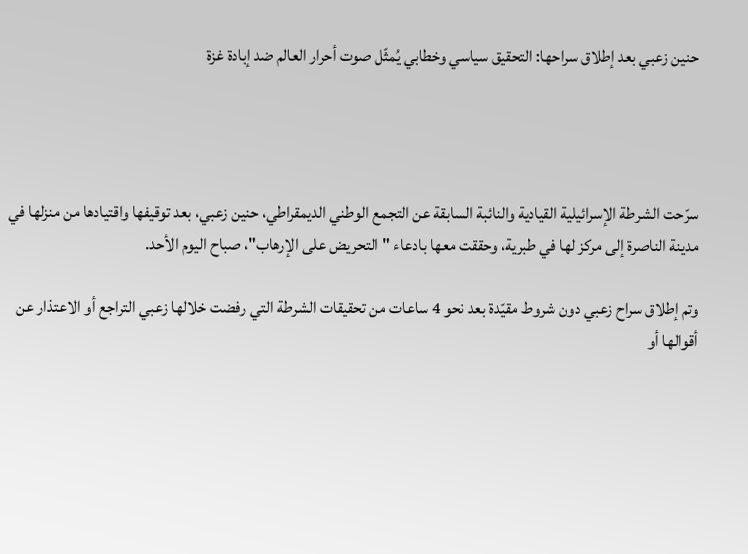حنين زعبي بعد إطلاق سراحها: التحقيق سياسي وخطابي يُمثّل صوت أحرار العالم ضد إبادة غزة




سرّحت الشرطة الإسرائيلية القيادية والنائبة السابقة عن التجمع الوطني الديمقراطي، حنين زعبي، بعد توقيفها واقتيادها من منزلها في مدينة الناصرة إلى مركز لها في طبرية، وحققت معها بادعاء "التحريض على الإرهاب"، صباح اليوم الأحد.

وتم إطلاق سراح زعبي دون شروط مقيّدة بعد نحو 4 ساعات من تحقيقات الشرطة التي رفضت خلالها زعبي التراجع أو الاعتذار عن أقوالها أو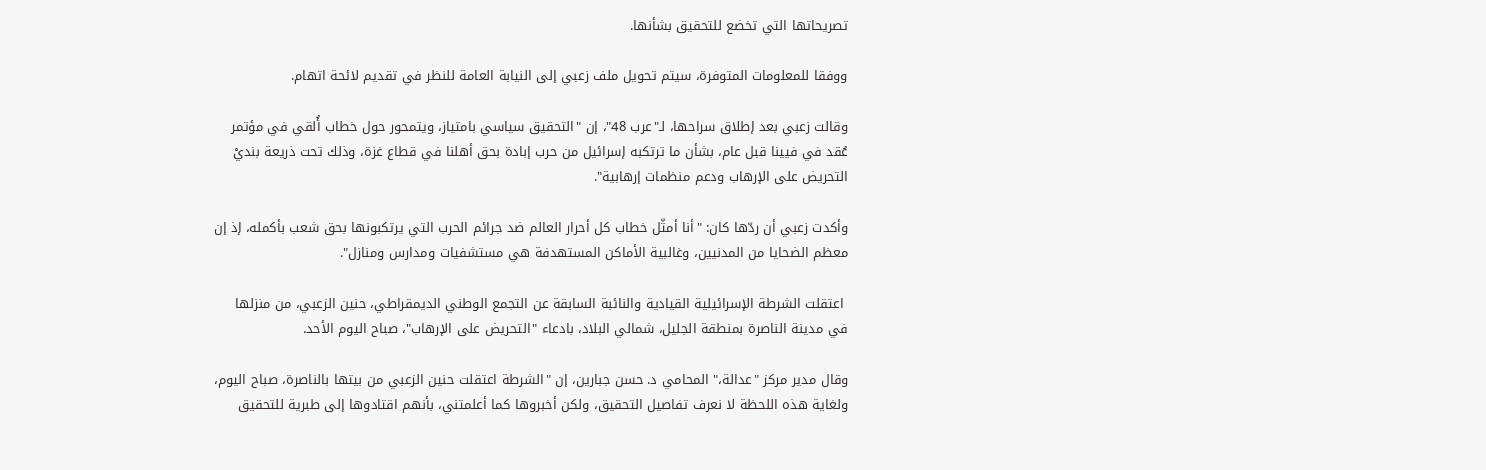تصريحاتها التي تخضع للتحقيق بشأنها.

ووفقا للمعلومات المتوفرة، سيتم تحويل ملف زعبي إلى النيابة العامة للنظر في تقديم لائحة اتهام.

وقالت زعبي بعد إطلاق سراحها، لـ"عرب 48"، إن "التحقيق سياسي بامتياز، ويتمحور حول خطاب أُلقي في مؤتمر عُقد في فيينا قبل عام، بشأن ما ترتكبه إسرائيل من حرب إبادة بحق أهلنا في قطاع غزة، وذلك تحت ذريعة بنديْ التحريض على الإرهاب ودعم منظمات إرهابية".

وأكدت زعبي أن ردّها كان: "أنا أمثّل خطاب كل أحرار العالم ضد جرائم الحرب التي يرتكبونها بحق شعب بأكمله، إذ إن معظم الضحايا من المدنيين، وغالبية الأماكن المستهدفة هي مستشفيات ومدارس ومنازل".

 اعتقلت الشرطة الإسرائيلية القيادية والنائبة السابقة عن التجمع الوطني الديمقراطي، حنين الزعبي، من منزلها في مدينة الناصرة بمنطقة الجليل، شمالي البلاد، بادعاء "التحريض على الإرهاب"، صباح اليوم الأحد.

وقال مدير مركز "عدالة،" المحامي د. حسن جبارين، إن "الشرطة اعتقلت حنين الزعبي من بيتها بالناصرة، صباح اليوم، ولغاية هذه اللحظة لا نعرف تفاصيل التحقيق، ولكن أخبروها كما أعلمتني، بأنهم اقتادوها إلى طبرية للتحقيق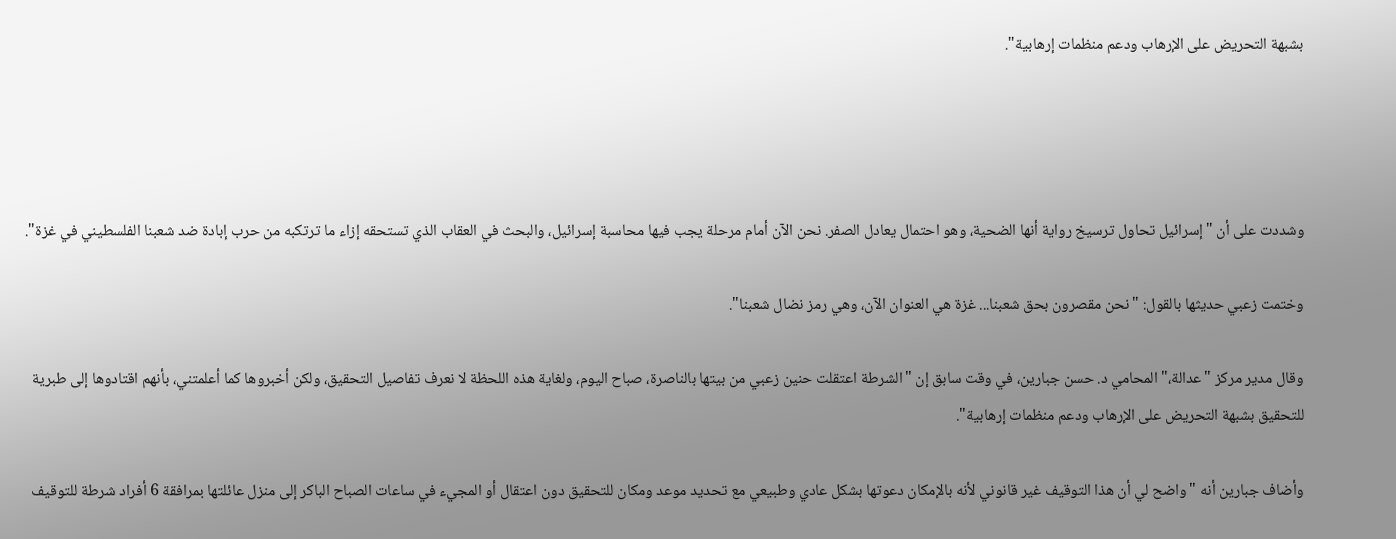بشبهة التحريض على الإرهاب ودعم منظمات إرهابية".




وشددت على أن "إسرائيل تحاول ترسيخ رواية أنها الضحية، وهو احتمال يعادل الصفر. نحن الآن أمام مرحلة يجب فيها محاسبة إسرائيل، والبحث في العقاب الذي تستحقه إزاء ما ترتكبه من حرب إبادة ضد شعبنا الفلسطيني في غزة".

وختمت زعبي حديثها بالقول: "نحن مقصرون بحق شعبنا... غزة هي العنوان الآن، وهي رمز نضال شعبنا".

وقال مدير مركز "عدالة،" المحامي د. حسن جبارين، في وقت سابق إن "الشرطة اعتقلت حنين زعبي من بيتها بالناصرة، صباح اليوم، ولغاية هذه اللحظة لا نعرف تفاصيل التحقيق، ولكن أخبروها كما أعلمتني، بأنهم اقتادوها إلى طبرية للتحقيق بشبهة التحريض على الإرهاب ودعم منظمات إرهابية".

وأضاف جبارين أنه "واضح لي أن هذا التوقيف غير قانوني لأنه بالإمكان دعوتها بشكل عادي وطبيعي مع تحديد موعد ومكان للتحقيق دون اعتقال أو المجيء في ساعات الصباح الباكر إلى منزل عائلتها بمرافقة 6 أفراد شرطة للتوقيف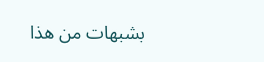بشبهات من هذا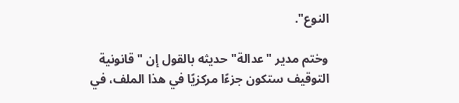النوع".

وختم مدير "عدالة" حديثه بالقول إن "قانونية التوقيف ستكون جزءًا مركزيًا في هذا الملف، في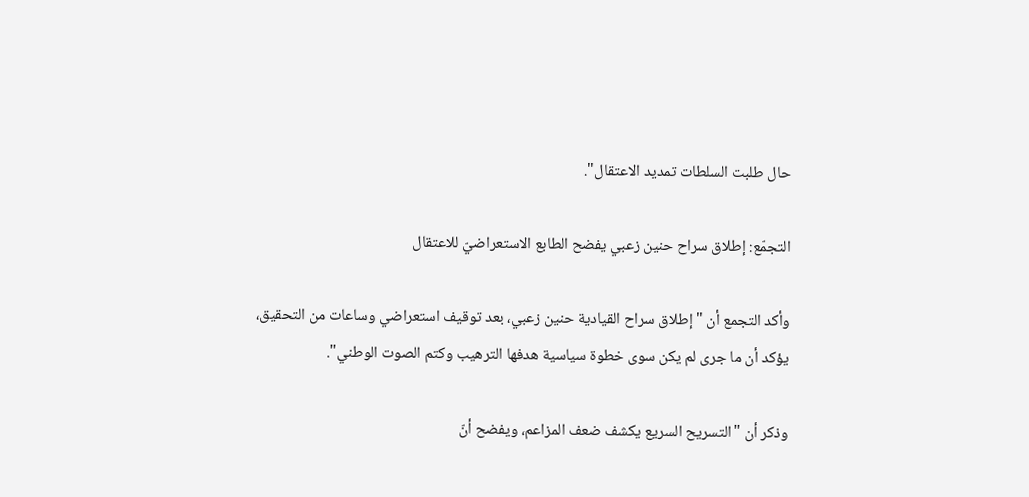حال طلبت السلطات تمديد الاعتقال".

التجمّع: إطلاق سراح حنين زعبي يفضح الطابع الاستعراضيّ للاعتقال

وأكد التجمع أن "إطلاق سراح القيادية حنين زعبي، بعد توقيف استعراضي وساعات من التحقيق، يؤكد أن ما جرى لم يكن سوى خطوة سياسية هدفها الترهيب وكتم الصوت الوطني".

وذكر أن "التسريح السريع يكشف ضعف المزاعم، ويفضح أنّ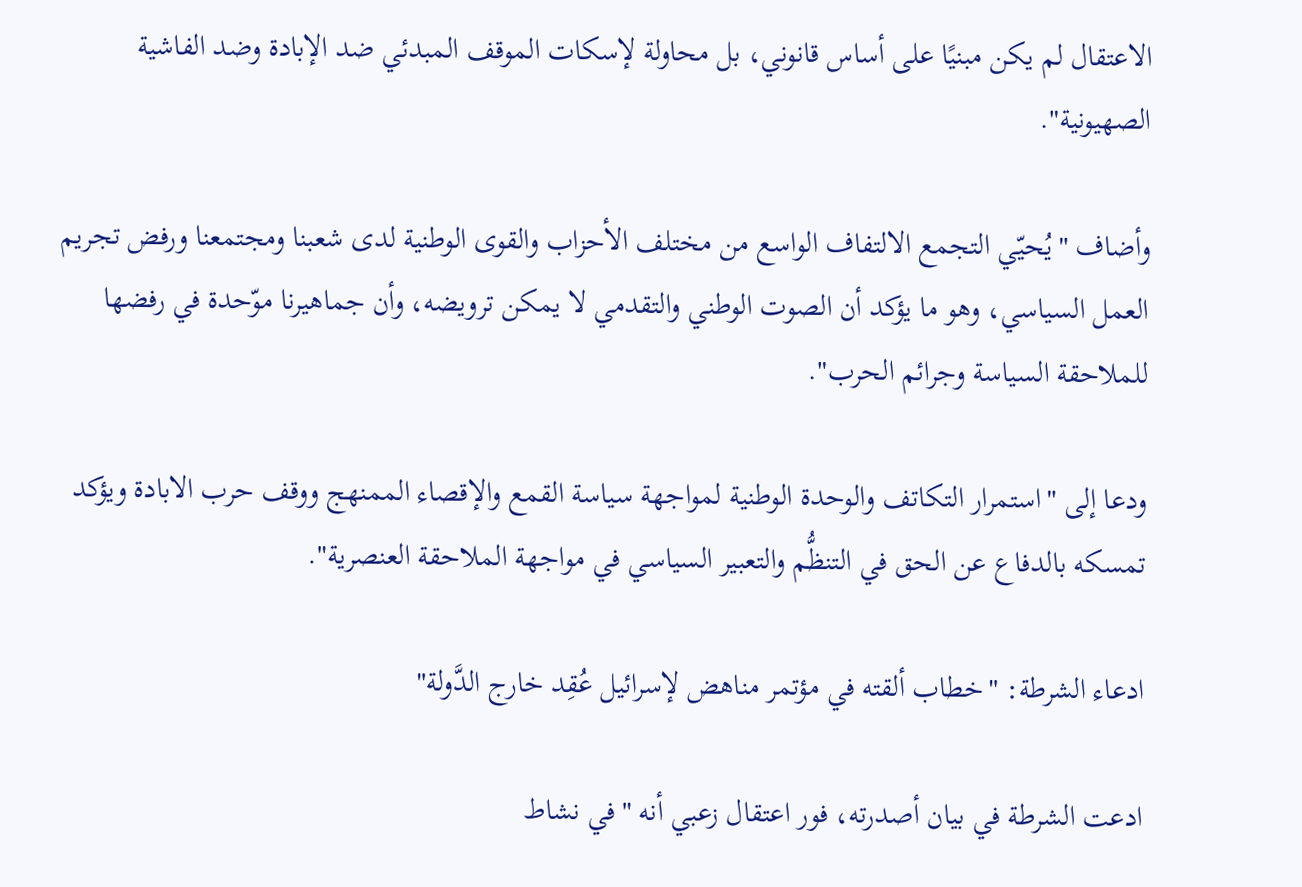الاعتقال لم يكن مبنيًا على أساس قانوني، بل محاولة لإسكات الموقف المبدئي ضد الإبادة وضد الفاشية الصهيونية".

وأضاف "يُحيّي التجمع الالتفاف الواسع من مختلف الأحزاب والقوى الوطنية لدى شعبنا ومجتمعنا ورفض تجريم العمل السياسي، وهو ما يؤكد أن الصوت الوطني والتقدمي لا يمكن ترويضه، وأن جماهيرنا موّحدة في رفضها للملاحقة السياسة وجرائم الحرب".

ودعا إلى "استمرار التكاتف والوحدة الوطنية لمواجهة سياسة القمع والإقصاء الممنهج ووقف حرب الابادة ويؤكد تمسكه بالدفاع عن الحق في التنظُّم والتعبير السياسي في مواجهة الملاحقة العنصرية".

ادعاء الشرطة: "خطاب ألقته في مؤتمر مناهض لإسرائيل عُقِد خارج الدَّولة"

ادعت الشرطة في بيان أصدرته، فور اعتقال زعبي أنه "في نشاط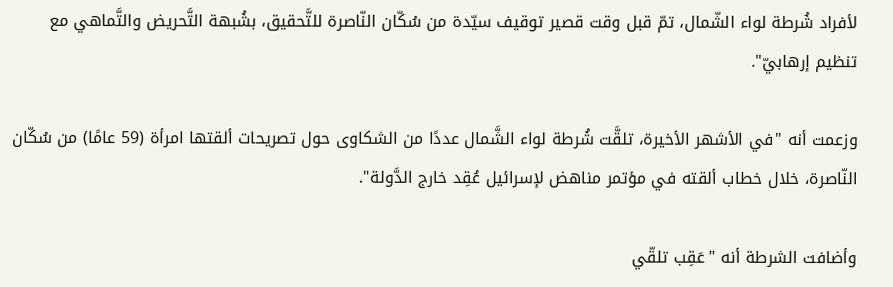لأفراد شُرطة لواء الشّمال، تمّ قبل وقت قصير توقيف سيّدة من سُكّان النّاصرة للتَّحقيق، بشُبهة التَّحريض والتَّماهي مع تنظيم إرهابيّ".

وزعمت أنه "في الأشهر الأخيرة، تلقَّت شُرطة لواء الشَّمال عددًا من الشكاوى حول تصريحات ألقتها امرأة (59 عامًا) من سُكّان النّاصرة، خلال خطاب ألقته في مؤتمر مناهض لإسرائيل عُقِد خارج الدَّولة".

وأضافت الشرطة أنه "عَقِب تلقّي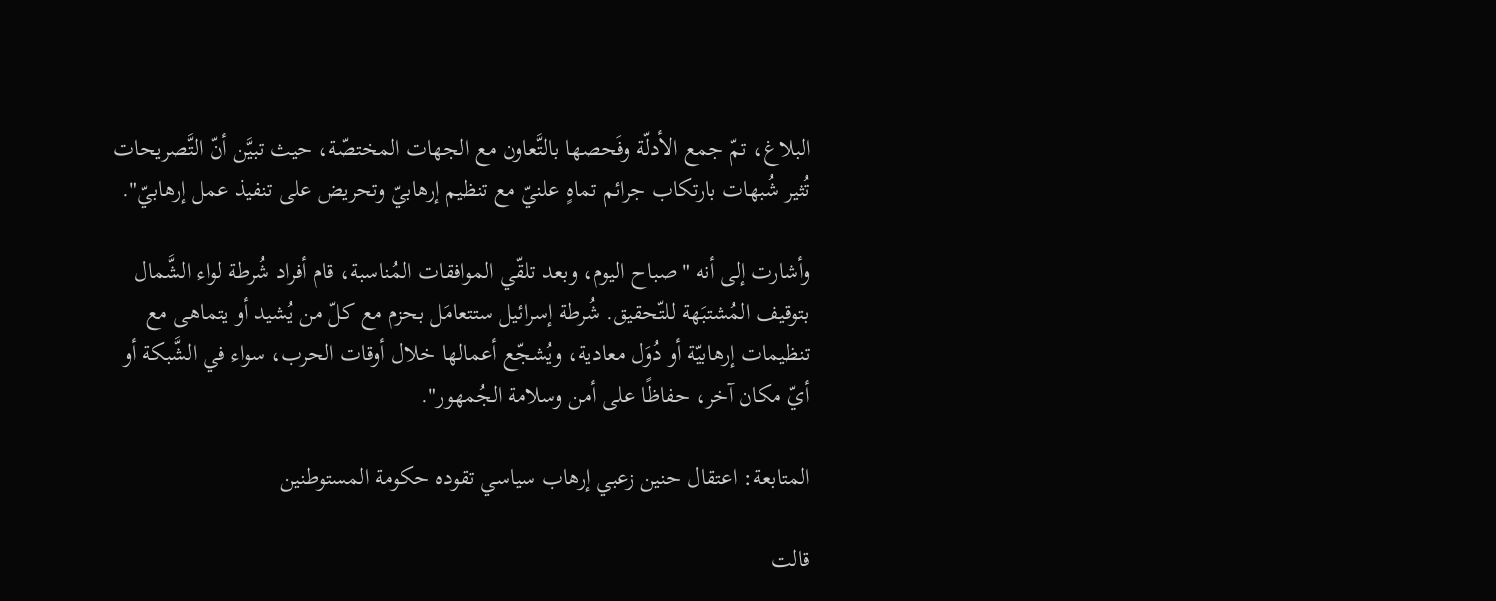البلاغ، تمّ جمع الأدلّة وفَحصها بالتَّعاون مع الجهات المختصّة، حيث تبيَّن أنّ التَّصريحات تُثير شُبهات بارتكاب جرائم تماهٍ علنيّ مع تنظيم إرهابيّ وتحريض على تنفيذ عمل إرهابيّ".

وأشارت إلى أنه "صباح اليوم، وبعد تلقّي الموافقات المُناسبة، قام أفراد شُرطة لواء الشَّمال بتوقيف المُشتبَهة للتّحقيق. شُرطة إسرائيل ستتعامَل بحزم مع كلّ من يُشيد أو يتماهى مع تنظيمات إرهابيّة أو دُوَل معادية، ويُشجّع أعمالها خلال أوقات الحرب، سواء في الشَّبكة أو أيّ مكان آخر، حفاظًا على أمن وسلامة الجُمهور".

المتابعة: اعتقال حنين زعبي إرهاب سياسي تقوده حكومة المستوطنين

قالت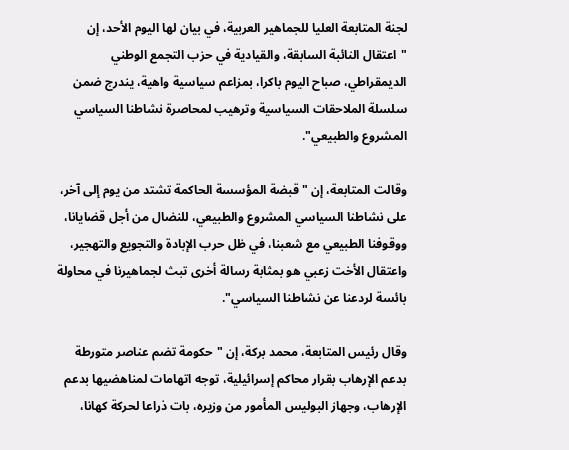لجنة المتابعة العليا للجماهير العربية، في بيان لها اليوم الأحد، إن "اعتقال النائبة السابقة، والقيادية في حزب التجمع الوطني الديمقراطي، صباح اليوم باكرا، بمزاعم سياسية واهية، يندرج ضمن سلسلة الملاحقات السياسية وترهيب لمحاصرة نشاطنا السياسي المشروع والطبيعي".

وقالت المتابعة، إن "قبضة المؤسسة الحاكمة تشتد من يوم إلى آخر، على نشاطنا السياسي المشروع والطبيعي، للنضال من أجل قضايانا، ووقوفنا الطبيعي مع شعبنا، في ظل حرب الإبادة والتجويع والتهجير، واعتقال الأخت زعبي هو بمثابة رسالة أخرى تبث لجماهيرنا في محاولة بائسة لردعنا عن نشاطنا السياسي".

وقال رئيس المتابعة، محمد بركة، إن "حكومة تضم عناصر متورطة بدعم الإرهاب بقرار محاكم إسرائيلية، توجه اتهامات لمناهضيها بدعم الإرهاب، وجهاز البوليس المأمور من وزيره، بات ذراعا لحركة كهانا،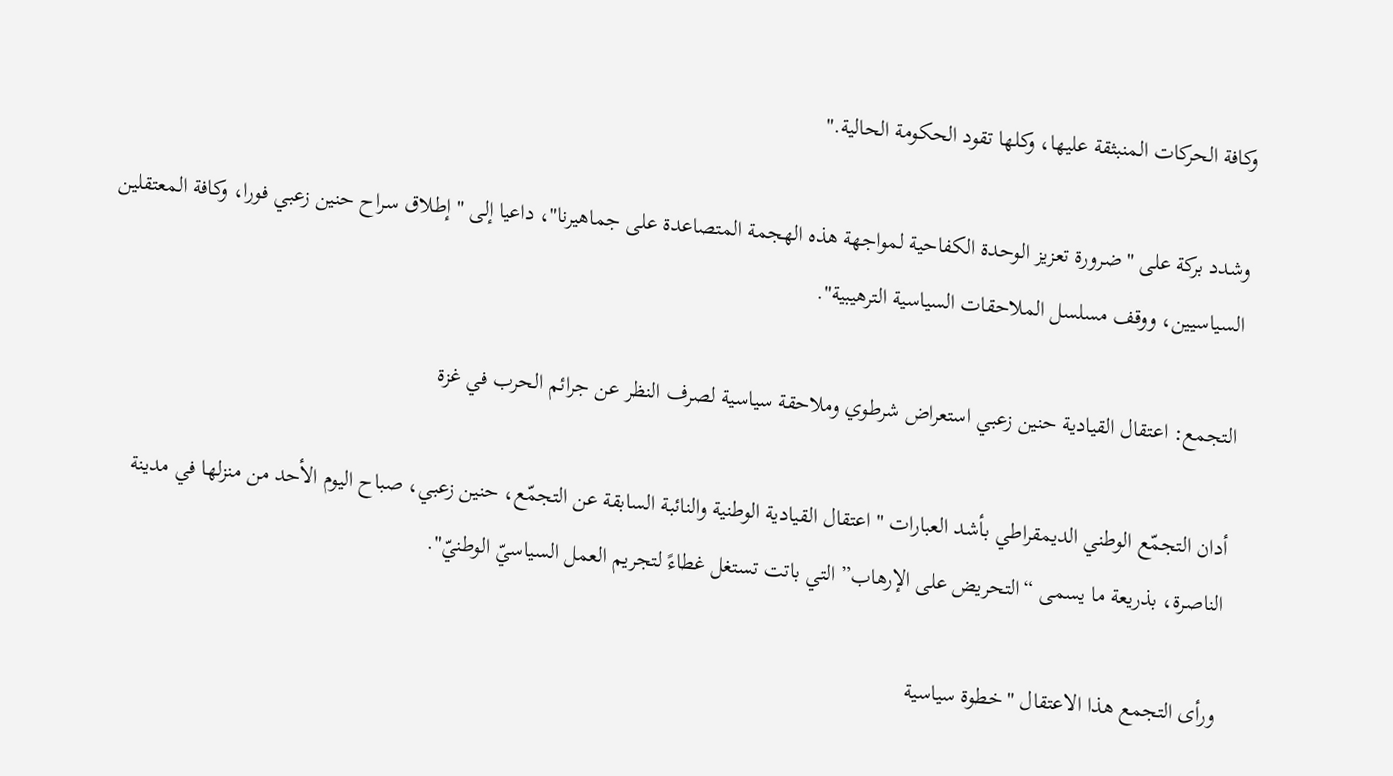وكافة الحركات المنبثقة عليها، وكلها تقود الحكومة الحالية."

وشدد بركة على "ضرورة تعزيز الوحدة الكفاحية لمواجهة هذه الهجمة المتصاعدة على جماهيرنا"، داعيا إلى "إطلاق سراح حنين زعبي فورا، وكافة المعتقلين السياسيين، ووقف مسلسل الملاحقات السياسية الترهيبية".

التجمع: اعتقال القيادية حنين زعبي استعراض شرطوي وملاحقة سياسية لصرف النظر عن جرائم الحرب في غزة

أدان التجمّع الوطني الديمقراطي بأشد العبارات "اعتقال القيادية الوطنية والنائبة السابقة عن التجمّع، حنين زعبي، صباح اليوم الأحد من منزلها في مدينة الناصرة، بذريعة ما يسمى “التحريض على الإرهاب” التي باتت تستغل غطاءً لتجريم العمل السياسيّ الوطنيّ".

ورأى التجمع هذا الاعتقال "خطوة سياسية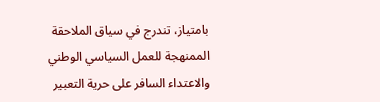بامتياز، تندرج في سياق الملاحقة الممنهجة للعمل السياسي الوطني والاعتداء السافر على حرية التعبير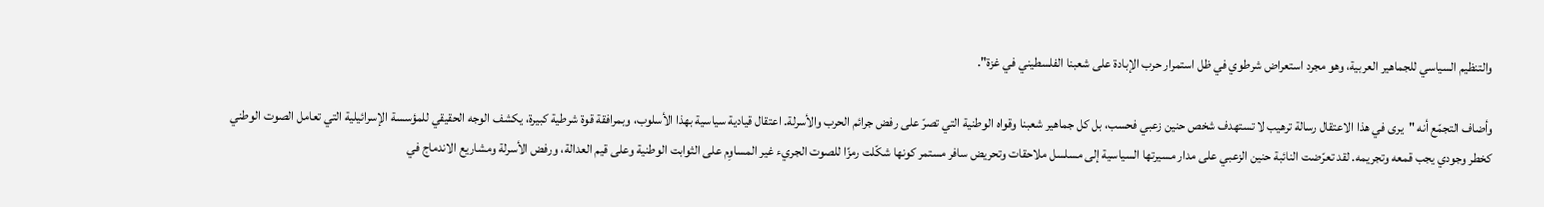والتنظيم السياسي للجماهير العربية، وهو مجرد استعراض شرطوي في ظل استمرار حرب الإبادة على شعبنا الفلسطيني في غزة".

وأضاف التجمّع أنه "يرى في هذا الاعتقال رسالة ترهيب لا تستهدف شخص حنين زعبي فحسب، بل كل جماهير شعبنا وقواه الوطنية التي تصرّ على رفض جرائم الحرب والأسرلة. اعتقال قيادية سياسية بهذا الأسلوب، وبمرافقة قوة شرطية كبيرة، يكشف الوجه الحقيقي للمؤسسة الإسرائيلية التي تعامل الصوت الوطني كخطر وجودي يجب قمعه وتجريمه. لقد تعرّضت النائبة حنين الزعبي على مدار مسيرتها السياسية إلى مسلسل ملاحقات وتحريض سافر مستمر كونها شكّلت رمزًا للصوت الجريء غير المساوِم على الثوابت الوطنية وعلى قيم العدالة، ورفض الأسرلة ومشاريع الاندماج في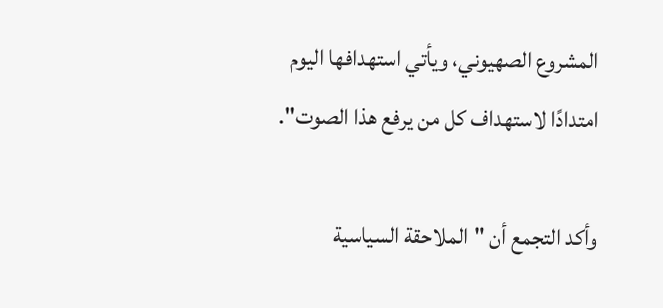المشروع الصهيوني، ويأتي استهدافها اليوم امتدادًا لاستهداف كل من يرفع هذا الصوت".

وأكد التجمع أن "الملاحقة السياسية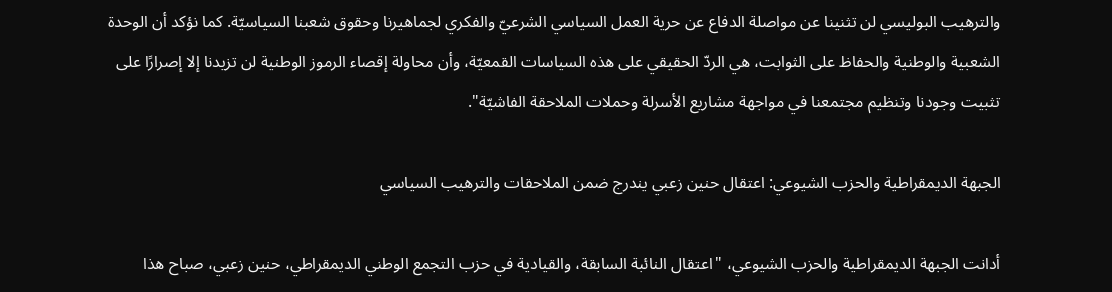والترهيب البوليسي لن تثنينا عن مواصلة الدفاع عن حرية العمل السياسي الشرعيّ والفكري لجماهيرنا وحقوق شعبنا السياسيّة. كما نؤكد أن الوحدة الشعبية والوطنية والحفاظ على الثوابت، هي الردّ الحقيقي على هذه السياسات القمعيّة، وأن محاولة إقصاء الرموز الوطنية لن تزيدنا إلا إصرارًا على تثبيت وجودنا وتنظيم مجتمعنا في مواجهة مشاريع الأسرلة وحملات الملاحقة الفاشيّة".

الجبهة الديمقراطية والحزب الشيوعي: اعتقال حنين زعبي يندرج ضمن الملاحقات والترهيب السياسي

أدانت الجبهة الديمقراطية والحزب الشيوعي، "اعتقال النائبة السابقة، والقيادية في حزب التجمع الوطني الديمقراطي، حنين زعبي، صباح هذا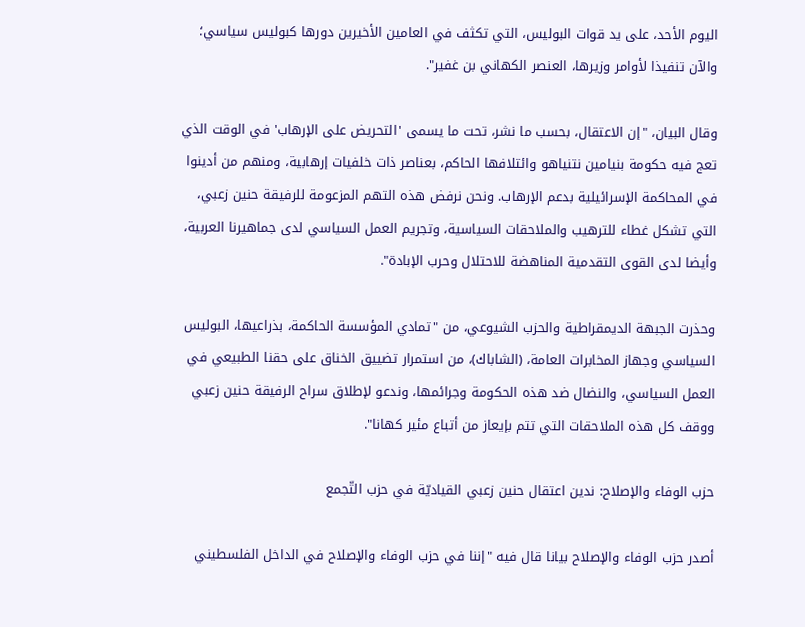اليوم الأحد، على يد قوات البوليس، التي تكثف في العامين الأخيرين دورها كبوليس سياسي؛ والآن تنفيذا لأوامر وزيرها، العنصر الكهاني بن غفير".

وقال البيان، "إن الاعتقال، بحسب ما نشر، تحت ما يسمى 'التحريض على الإرهاب' في الوقت الذي تعج فيه حكومة بنيامين نتنياهو وائتلافها الحاكم، بعناصر ذات خلفيات إرهابية، ومنهم من أدينوا في المحاكمة الإسرائيلية بدعم الإرهاب. ونحن نرفض هذه التهم المزعومة للرفيقة حنين زعبي، التي تشكل غطاء للترهيب والملاحقات السياسية، وتجريم العمل السياسي لدى جماهيرنا العربية، وأيضا لدى القوى التقدمية المناهضة للاحتلال وحرب الإبادة".

وحذرت الجبهة الديمقراطية والحزب الشيوعي، من "تمادي المؤسسة الحاكمة، بذراعيها، البوليس السياسي وجهاز المخابرات العامة، (الشاباك)، من استمرار تضييق الخناق على حقنا الطبيعي في العمل السياسي، والنضال ضد هذه الحكومة وجرائمها، وندعو لإطلاق سراح الرفيقة حنين زعبي ووقف كل هذه الملاحقات التي تتم بإيعاز من أتباع مئير كهانا".

حزب الوفاء والإصلاح: ندين اعتقال حنين زعبي القياديّة في حزب التّجمع

أصدر حزب الوفاء والإصلاح بيانا قال فيه "إننا في حزب الوفاء والإصلاح في الداخل الفلسطيني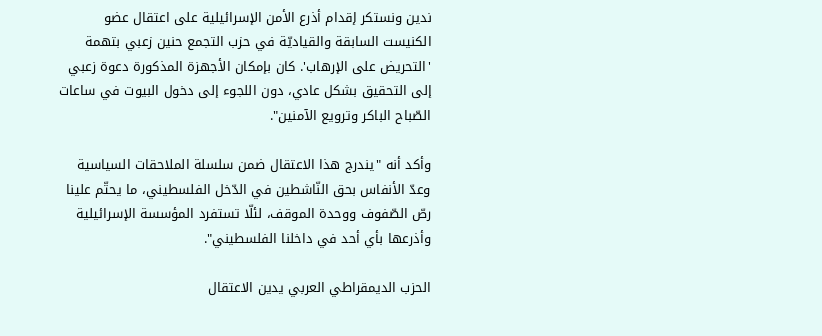ندين ونستكر إقدام أذرع الأمن الإسرائيلية على اعتقال عضو الكنيست السابقة والقياديّة في حزب التجمع حنين زعبي بتهمة 'التحريض على الإرهاب'. كان بإمكان الأجهزة المذكورة دعوة زعبي إلى التحقيق بشكل عادي، دون اللجوء إلى دخول البيوت في ساعات الصّباح الباكر وترويع الآمنين".

وأكد أنه "يندرج هذا الاعتقال ضمن سلسلة الملاحقات السياسية وعدّ الأنفاس بحق النّاشطين في الدّخل الفلسطيني، ما يحتّم علينا رصّ الصّفوف ووحدة الموقف، لئلّا تستفرد المؤسسة الإسرائيلية وأذرعها بأي أحد في داخلنا الفلسطيني".

الحزب الديمقراطي العربي يدين الاعتقال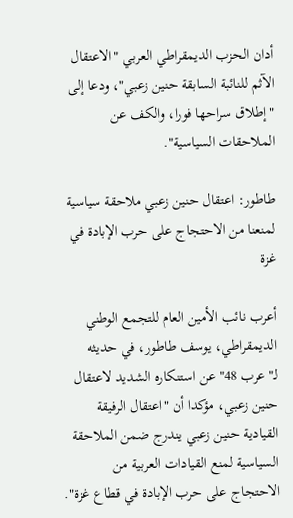أدان الحزب الديمقراطي العربي "الاعتقال الآثم للنائبة السابقة حنين زعبي"، ودعا إلى "إطلاق سراحها فورا، والكف عن الملاحقات السياسية".

طاطور: اعتقال حنين زعبي ملاحقة سياسية لمنعنا من الاحتجاج على حرب الإبادة في غزة

أعرب نائب الأمين العام للتجمع الوطني الديمقراطي، يوسف طاطور، في حديثه لـ"عرب 48" عن استنكاره الشديد لاعتقال حنين زعبي، مؤكدا أن "اعتقال الرفيقة القيادية حنين زعبي يندرج ضمن الملاحقة السياسية لمنع القيادات العربية من الاحتجاج على حرب الإبادة في قطاع غزة".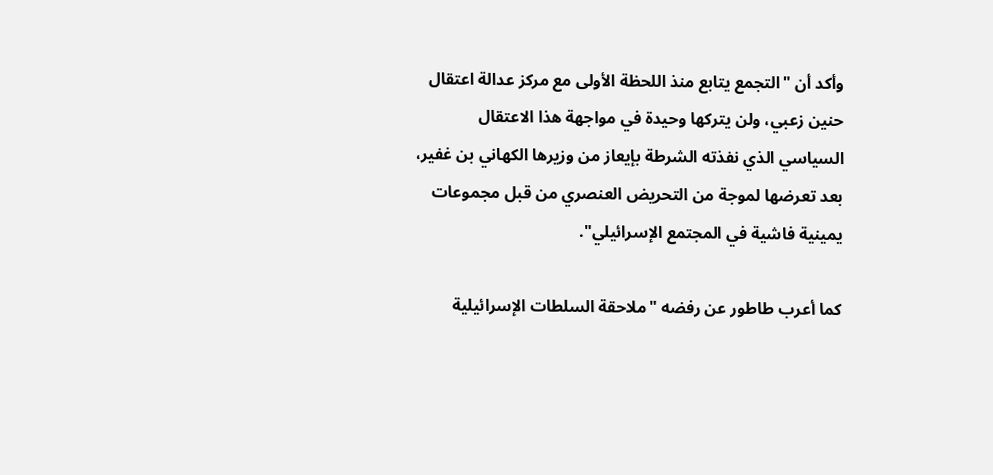وأكد أن "التجمع يتابع منذ اللحظة الأولى مع مركز عدالة اعتقال حنين زعبي، ولن يتركها وحيدة في مواجهة هذا الاعتقال السياسي الذي نفذته الشرطة بإيعاز من وزيرها الكهاني بن غفير، بعد تعرضها لموجة من التحريض العنصري من قبل مجموعات يمينية فاشية في المجتمع الإسرائيلي".

كما أعرب طاطور عن رفضه "ملاحقة السلطات الإسرائيلية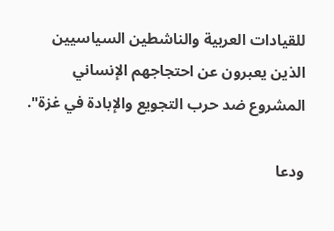للقيادات العربية والناشطين السياسيين الذين يعبرون عن احتجاجهم الإنساني المشروع ضد حرب التجويع والإبادة في غزة".

ودعا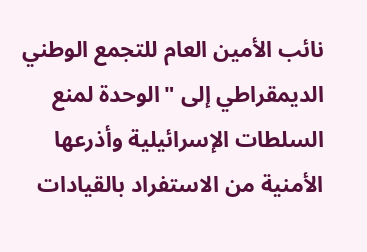نائب الأمين العام للتجمع الوطني الديمقراطي إلى "الوحدة لمنع السلطات الإسرائيلية وأذرعها الأمنية من الاستفراد بالقيادات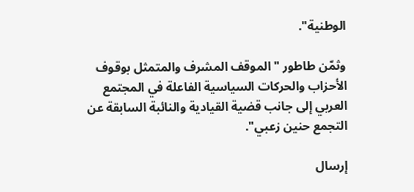الوطنية".

وثمّن طاطور "الموقف المشرف والمتمثل بوقوف الأحزاب والحركات السياسية الفاعلة في المجتمع العربي إلى جانب قضية القيادية والنائبة السابقة عن التجمع حنين زعبي".

إرسال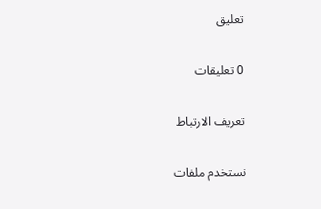تعليق

0 تعليقات

تعريف الارتباط

نستخدم ملفات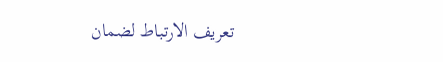تعريف الارتباط لضمان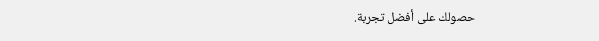حصولك على أفضل تجربة.